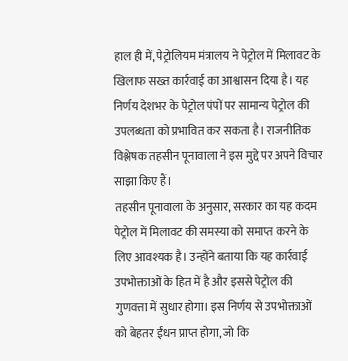हाल ही में, पेट्रोलियम मंत्रालय ने पेट्रोल में मिलावट के खिलाफ सख्त कार्रवाई का आश्वासन दिया है। यह निर्णय देशभर के पेट्रोल पंपों पर सामान्य पेट्रोल की उपलब्धता को प्रभावित कर सकता है। राजनीतिक विश्लेषक तहसीन पूनावाला ने इस मुद्दे पर अपने विचार साझा किए हैं।
तहसीन पूनावाला के अनुसार, सरकार का यह कदम पेट्रोल में मिलावट की समस्या को समाप्त करने के लिए आवश्यक है। उन्होंने बताया कि यह कार्रवाई उपभोक्ताओं के हित में है और इससे पेट्रोल की गुणवत्ता में सुधार होगा। इस निर्णय से उपभोक्ताओं को बेहतर ईंधन प्राप्त होगा, जो कि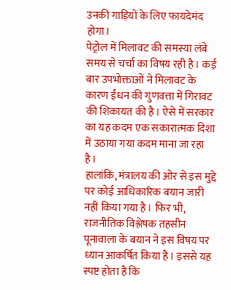उनकी गाड़ियों के लिए फायदेमंद होगा।
पेट्रोल में मिलावट की समस्या लंबे समय से चर्चा का विषय रही है। कई बार उपभोक्ताओं ने मिलावट के कारण ईंधन की गुणवत्ता में गिरावट की शिकायत की है। ऐसे में सरकार का यह कदम एक सकारात्मक दिशा में उठाया गया कदम माना जा रहा है।
हालांकि, मंत्रालय की ओर से इस मुद्दे पर कोई आधिकारिक बयान जारी नहीं किया गया है। फिर भी, राजनीतिक विश्लेषक तहसीन पूनावाला के बयान ने इस विषय पर ध्यान आकर्षित किया है। इससे यह स्पष्ट होता है कि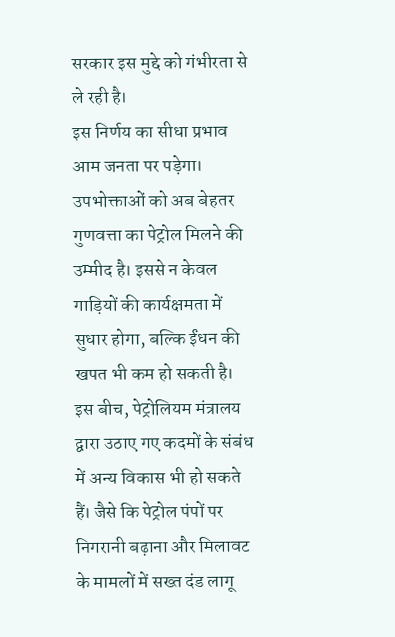सरकार इस मुद्दे को गंभीरता से ले रही है।
इस निर्णय का सीधा प्रभाव आम जनता पर पड़ेगा। उपभोक्ताओं को अब बेहतर गुणवत्ता का पेट्रोल मिलने की उम्मीद है। इससे न केवल गाड़ियों की कार्यक्षमता में सुधार होगा, बल्कि ईंधन की खपत भी कम हो सकती है।
इस बीच, पेट्रोलियम मंत्रालय द्वारा उठाए गए कदमों के संबंध में अन्य विकास भी हो सकते हैं। जैसे कि पेट्रोल पंपों पर निगरानी बढ़ाना और मिलावट के मामलों में सख्त दंड लागू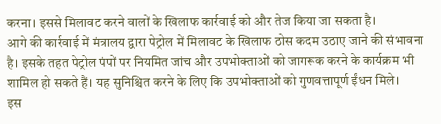करना। इससे मिलावट करने वालों के खिलाफ कार्रवाई को और तेज किया जा सकता है।
आगे की कार्रवाई में मंत्रालय द्वारा पेट्रोल में मिलावट के खिलाफ ठोस कदम उठाए जाने की संभावना है। इसके तहत पेट्रोल पंपों पर नियमित जांच और उपभोक्ताओं को जागरूक करने के कार्यक्रम भी शामिल हो सकते हैं। यह सुनिश्चित करने के लिए कि उपभोक्ताओं को गुणवत्तापूर्ण ईंधन मिले।
इस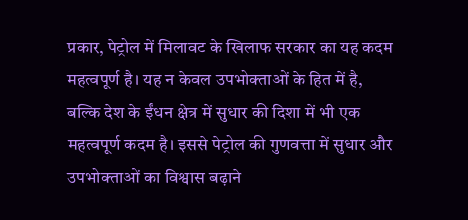प्रकार, पेट्रोल में मिलावट के खिलाफ सरकार का यह कदम महत्वपूर्ण है। यह न केवल उपभोक्ताओं के हित में है, बल्कि देश के ईंधन क्षेत्र में सुधार की दिशा में भी एक महत्वपूर्ण कदम है। इससे पेट्रोल की गुणवत्ता में सुधार और उपभोक्ताओं का विश्वास बढ़ाने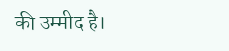की उम्मीद है।